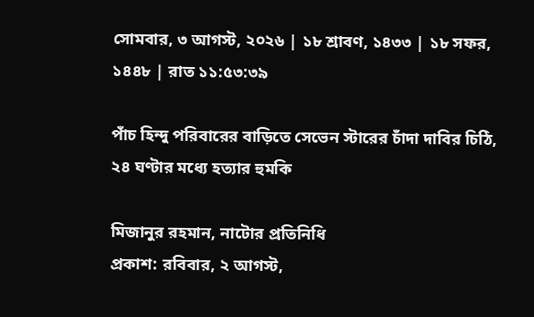সোমবার, ৩ আগস্ট, ২০২৬ | ১৮ শ্রাবণ, ১৪৩৩ | ১৮ সফর, ১৪৪৮ | রাত ১১:৫৩:৩৯

পাঁচ হিন্দু পরিবারের বাড়িতে সেভেন স্টারের চাঁদা দাবির চিঠি, ২৪ ঘণ্টার মধ্যে হত্যার হুমকি

মিজানুর রহমান, নাটোর প্রতিনিধি
প্রকাশ: রবিবার, ২ আগস্ট,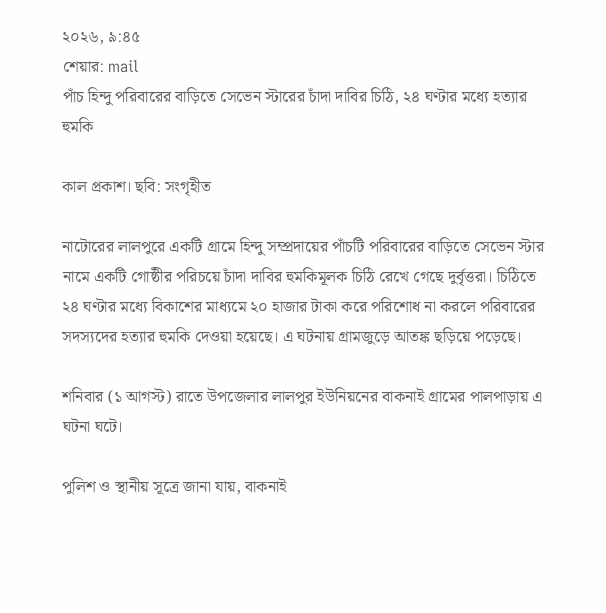২০২৬, ৯:৪৫
শেয়ার: mail
পাঁচ হিন্দু পরিবারের বাড়িতে সেভেন স্টারের চাঁদা দাবির চিঠি, ২৪ ঘণ্টার মধ্যে হত্যার হুমকি

কাল প্রকাশ। ছবি: সংগৃহীত

নাটোরের লালপুরে একটি গ্রামে হিন্দু সম্প্রদায়ের পাঁচটি পরিবারের বাড়িতে সেভেন স্টার নামে একটি গোষ্ঠীর পরিচয়ে চাঁদা দাবির হুমকিমূলক চিঠি রেখে গেছে দুর্বৃত্তরা। চিঠিতে ২৪ ঘণ্টার মধ্যে বিকাশের মাধ্যমে ২০ হাজার টাকা করে পরিশোধ না করলে পরিবারের সদস্যদের হত্যার হুমকি দেওয়া হয়েছে। এ ঘটনায় গ্রামজুড়ে আতঙ্ক ছড়িয়ে পড়েছে।

শনিবার (১ আগস্ট) রাতে উপজেলার লালপুর ইউনিয়নের বাকনাই গ্রামের পালপাড়ায় এ ঘটনা ঘটে।

পুলিশ ও স্থানীয় সূত্রে জানা যায়, বাকনাই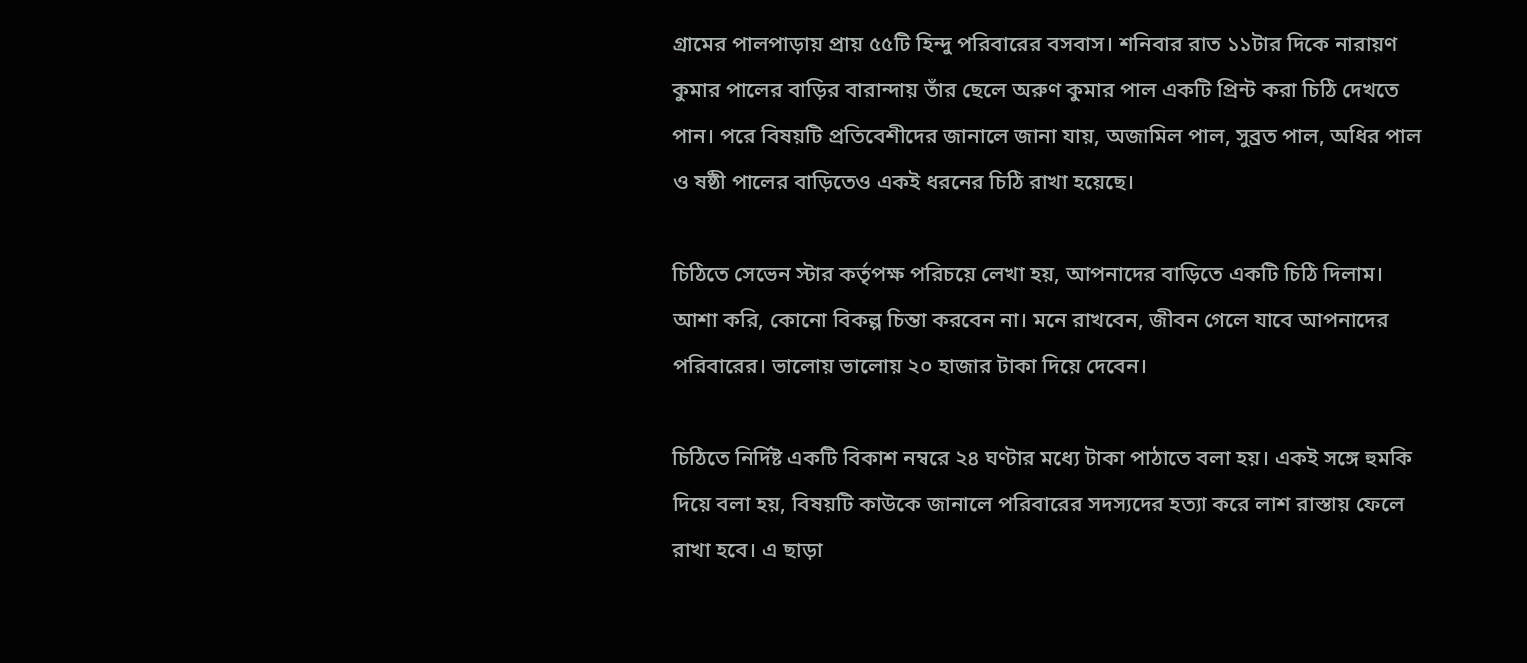গ্রামের পালপাড়ায় প্রায় ৫৫টি হিন্দু পরিবারের বসবাস। শনিবার রাত ১১টার দিকে নারায়ণ কুমার পালের বাড়ির বারান্দায় তাঁর ছেলে অরুণ কুমার পাল একটি প্রিন্ট করা চিঠি দেখতে পান। পরে বিষয়টি প্রতিবেশীদের জানালে জানা যায়, অজামিল পাল, সুব্রত পাল, অধির পাল ও ষষ্ঠী পালের বাড়িতেও একই ধরনের চিঠি রাখা হয়েছে।

চিঠিতে সেভেন স্টার কর্তৃপক্ষ পরিচয়ে লেখা হয়, আপনাদের বাড়িতে একটি চিঠি দিলাম। আশা করি, কোনো বিকল্প চিন্তা করবেন না। মনে রাখবেন, জীবন গেলে যাবে আপনাদের পরিবারের। ভালোয় ভালোয় ২০ হাজার টাকা দিয়ে দেবেন।

চিঠিতে নির্দিষ্ট একটি বিকাশ নম্বরে ২৪ ঘণ্টার মধ্যে টাকা পাঠাতে বলা হয়। একই সঙ্গে হুমকি দিয়ে বলা হয়, বিষয়টি কাউকে জানালে পরিবারের সদস্যদের হত্যা করে লাশ রাস্তায় ফেলে রাখা হবে। এ ছাড়া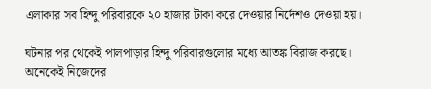এলাকার সব হিন্দু পরিবারকে ২০ হাজার টাকা করে দেওয়ার নির্দেশও দেওয়া হয়।

ঘটনার পর থেকেই পালপাড়ার হিন্দু পরিবারগুলোর মধ্যে আতঙ্ক বিরাজ করছে। অনেকেই নিজেদের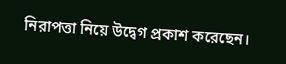নিরাপত্তা নিয়ে উদ্বেগ প্রকাশ করেছেন।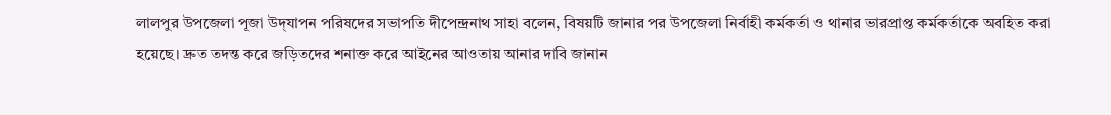লালপুর উপজেলা পূজা উদ্‌যাপন পরিষদের সভাপতি দীপেন্দ্রনাথ সাহা বলেন, বিষয়টি জানার পর উপজেলা নির্বাহী কর্মকর্তা ও থানার ভারপ্রাপ্ত কর্মকর্তাকে অবহিত করা হয়েছে। দ্রুত তদন্ত করে জড়িতদের শনাক্ত করে আইনের আওতায় আনার দাবি জানান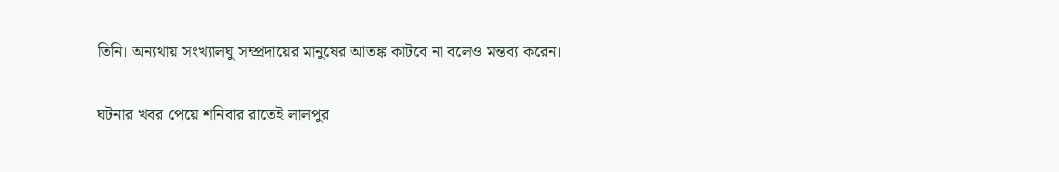তিনি। অন্যথায় সংখ্যালঘু সম্প্রদায়ের মানুষের আতঙ্ক কাটবে না বলেও মন্তব্য করেন।

ঘটনার খবর পেয়ে শনিবার রাতেই লালপুর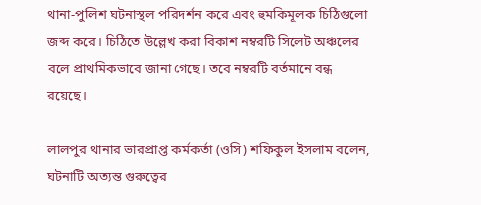থানা-পুলিশ ঘটনাস্থল পরিদর্শন করে এবং হুমকিমূলক চিঠিগুলো জব্দ করে। চিঠিতে উল্লেখ করা বিকাশ নম্বরটি সিলেট অঞ্চলের বলে প্রাথমিকভাবে জানা গেছে। তবে নম্বরটি বর্তমানে বন্ধ রয়েছে।

লালপুর থানার ভারপ্রাপ্ত কর্মকর্তা (ওসি) শফিকুল ইসলাম বলেন, ঘটনাটি অত্যন্ত গুরুত্বের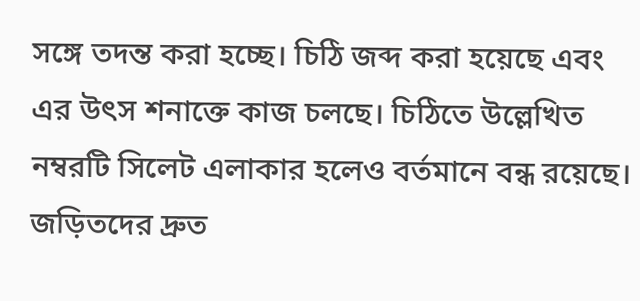সঙ্গে তদন্ত করা হচ্ছে। চিঠি জব্দ করা হয়েছে এবং এর উৎস শনাক্তে কাজ চলছে। চিঠিতে উল্লেখিত নম্বরটি সিলেট এলাকার হলেও বর্তমানে বন্ধ রয়েছে। জড়িতদের দ্রুত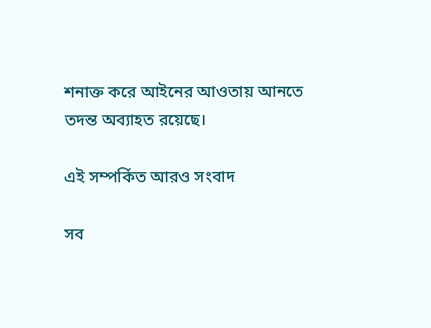শনাক্ত করে আইনের আওতায় আনতে তদন্ত অব্যাহত রয়েছে।

এই সম্পর্কিত আরও সংবাদ

সব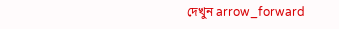দেখুন arrow_forward